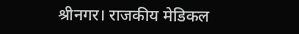श्रीनगर। राजकीय मेडिकल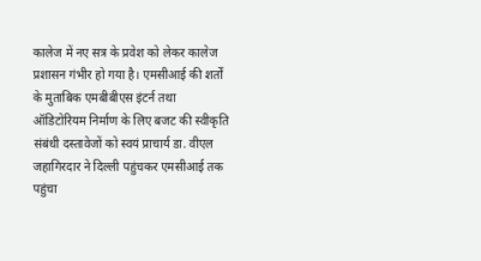कालेज में नए सत्र के प्रवेश को लेकर कालेज प्रशासन गंभीर हो गया है। एमसीआई की शर्तों के मुताबिक एमबीबीएस इंटर्न तथा ऑडिटोरियम निर्माण के लिए बजट की स्वीकृति संबंधी दस्तावेजों को स्वयं प्राचार्य डा. वीएल जहागिरदार ने दिल्ली पहुंचकर एमसीआई तक पहुंचा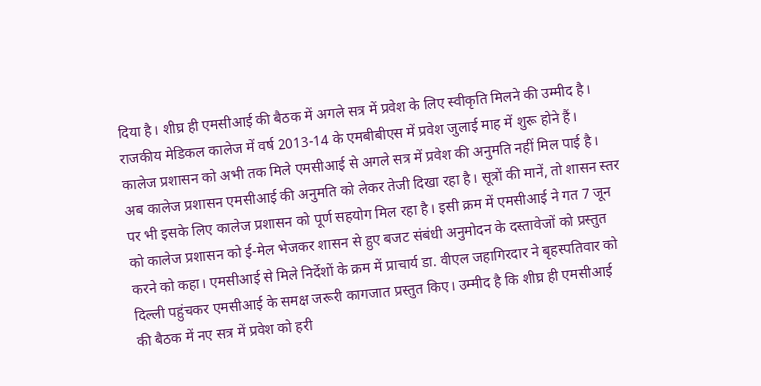दिया है। शीघ्र ही एमसीआई की बैठक में अगले सत्र में प्रवेश के लिए स्वीकृति मिलने की उम्मीद है।
राजकीय मेडिकल कालेज में वर्ष 2013-14 के एमबीबीएस में प्रवेश जुलाई माह में शुरू होने हैं। कालेज प्रशासन को अभी तक मिले एमसीआई से अगले सत्र में प्रवेश की अनुमति नहीं मिल पाई है। अब कालेज प्रशासन एमसीआई की अनुमति को लेकर तेजी दिखा रहा है। सूत्रों की मानें, तो शासन स्तर पर भी इसके लिए कालेज प्रशासन को पूर्ण सहयोग मिल रहा है। इसी क्रम में एमसीआई ने गत 7 जून को कालेज प्रशासन को ई-मेल भेजकर शासन से हुए बजट संबंधी अनुमोदन के दस्तावेजों को प्रस्तुत करने को कहा। एमसीआई से मिले निर्देशों के क्रम में प्राचार्य डा. वीएल जहागिरदार ने बृहस्पतिवार को दिल्ली पहुंचकर एमसीआई के समक्ष जरूरी कागजात प्रस्तुत किए। उम्मीद है कि शीघ्र ही एमसीआई की बैठक में नए सत्र में प्रवेश को हरी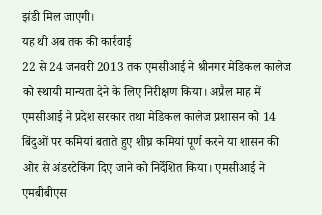झंडी मिल जाएगी।
यह थी अब तक की कार्रवाई
22 से 24 जनवरी 2013 तक एमसीआई ने श्रीनगर मेडिकल कालेज को स्थायी मान्यता देने के लिए निरीक्षण किया। अप्रैल माह में एमसीआई ने प्रदेश सरकार तथा मेडिकल कालेज प्रशासन को 14 बिंदुओं पर कमियां बताते हुए शीघ्र कमियां पूर्ण करने या शासन की ओर से अंडरटेकिंग दिए जाने को निर्देशित किया। एमसीआई ने एमबीबीएस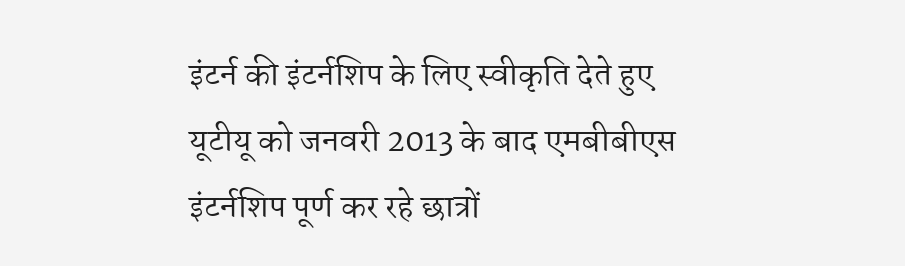इंटर्न की इंटर्नशिप के लिए स्वीकृति देते हुए यूटीयू को जनवरी 2013 के बाद एमबीबीएस इंटर्नशिप पूर्ण कर रहे छात्रों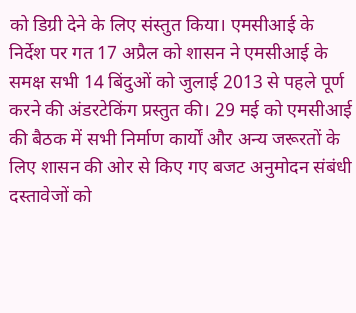को डिग्री देने के लिए संस्तुत किया। एमसीआई के निर्देश पर गत 17 अप्रैल को शासन ने एमसीआई के समक्ष सभी 14 बिंदुओं को जुलाई 2013 से पहले पूर्ण करने की अंडरटेकिंग प्रस्तुत की। 29 मई को एमसीआई की बैठक में सभी निर्माण कार्यों और अन्य जरूरतों के लिए शासन की ओर से किए गए बजट अनुमोदन संबंधी दस्तावेजों को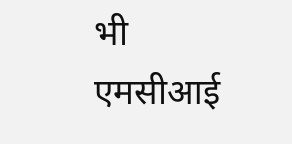भी एमसीआई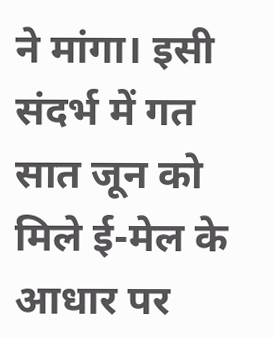ने मांगा। इसी संदर्भ में गत सात जून को मिले ई-मेल के आधार पर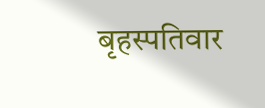बृहस्पतिवार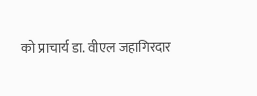को प्राचार्य डा. वीएल जहागिरदार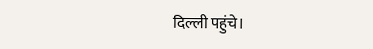दिल्ली पहुंचे।